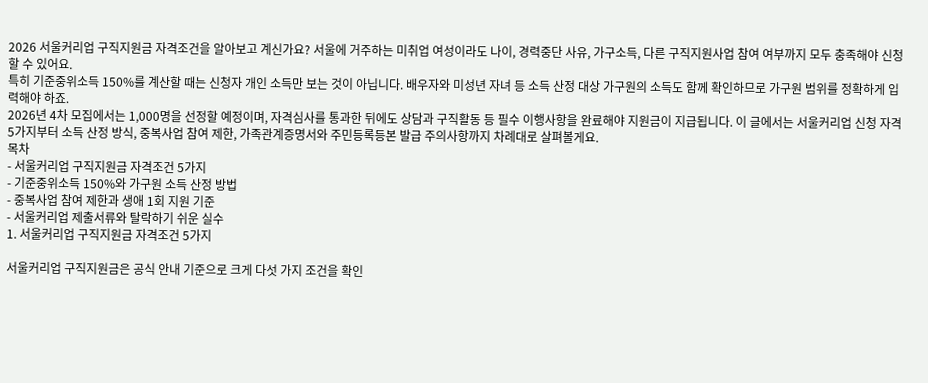2026 서울커리업 구직지원금 자격조건을 알아보고 계신가요? 서울에 거주하는 미취업 여성이라도 나이, 경력중단 사유, 가구소득, 다른 구직지원사업 참여 여부까지 모두 충족해야 신청할 수 있어요.
특히 기준중위소득 150%를 계산할 때는 신청자 개인 소득만 보는 것이 아닙니다. 배우자와 미성년 자녀 등 소득 산정 대상 가구원의 소득도 함께 확인하므로 가구원 범위를 정확하게 입력해야 하죠.
2026년 4차 모집에서는 1,000명을 선정할 예정이며, 자격심사를 통과한 뒤에도 상담과 구직활동 등 필수 이행사항을 완료해야 지원금이 지급됩니다. 이 글에서는 서울커리업 신청 자격 5가지부터 소득 산정 방식, 중복사업 참여 제한, 가족관계증명서와 주민등록등본 발급 주의사항까지 차례대로 살펴볼게요.
목차
- 서울커리업 구직지원금 자격조건 5가지
- 기준중위소득 150%와 가구원 소득 산정 방법
- 중복사업 참여 제한과 생애 1회 지원 기준
- 서울커리업 제출서류와 탈락하기 쉬운 실수
1. 서울커리업 구직지원금 자격조건 5가지

서울커리업 구직지원금은 공식 안내 기준으로 크게 다섯 가지 조건을 확인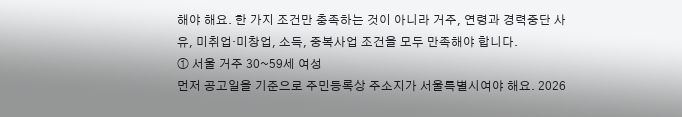해야 해요. 한 가지 조건만 충족하는 것이 아니라 거주, 연령과 경력중단 사유, 미취업·미창업, 소득, 중복사업 조건을 모두 만족해야 합니다.
① 서울 거주 30~59세 여성
먼저 공고일을 기준으로 주민등록상 주소지가 서울특별시여야 해요. 2026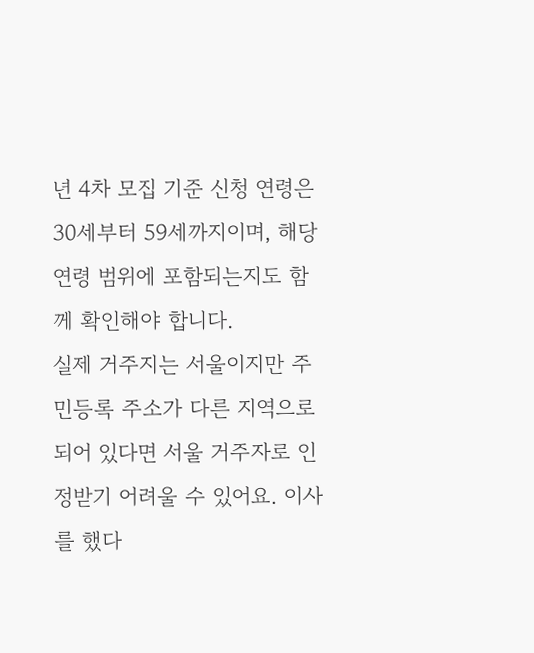년 4차 모집 기준 신청 연령은 30세부터 59세까지이며, 해당 연령 범위에 포함되는지도 함께 확인해야 합니다.
실제 거주지는 서울이지만 주민등록 주소가 다른 지역으로 되어 있다면 서울 거주자로 인정받기 어려울 수 있어요. 이사를 했다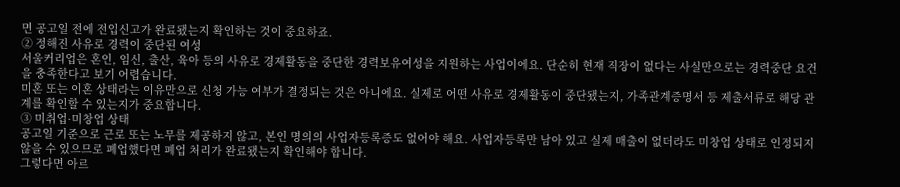면 공고일 전에 전입신고가 완료됐는지 확인하는 것이 중요하죠.
② 정해진 사유로 경력이 중단된 여성
서울커리업은 혼인, 임신, 출산, 육아 등의 사유로 경제활동을 중단한 경력보유여성을 지원하는 사업이에요. 단순히 현재 직장이 없다는 사실만으로는 경력중단 요건을 충족한다고 보기 어렵습니다.
미혼 또는 이혼 상태라는 이유만으로 신청 가능 여부가 결정되는 것은 아니에요. 실제로 어떤 사유로 경제활동이 중단됐는지, 가족관계증명서 등 제출서류로 해당 관계를 확인할 수 있는지가 중요합니다.
③ 미취업·미창업 상태
공고일 기준으로 근로 또는 노무를 제공하지 않고, 본인 명의의 사업자등록증도 없어야 해요. 사업자등록만 남아 있고 실제 매출이 없더라도 미창업 상태로 인정되지 않을 수 있으므로 폐업했다면 폐업 처리가 완료됐는지 확인해야 합니다.
그렇다면 아르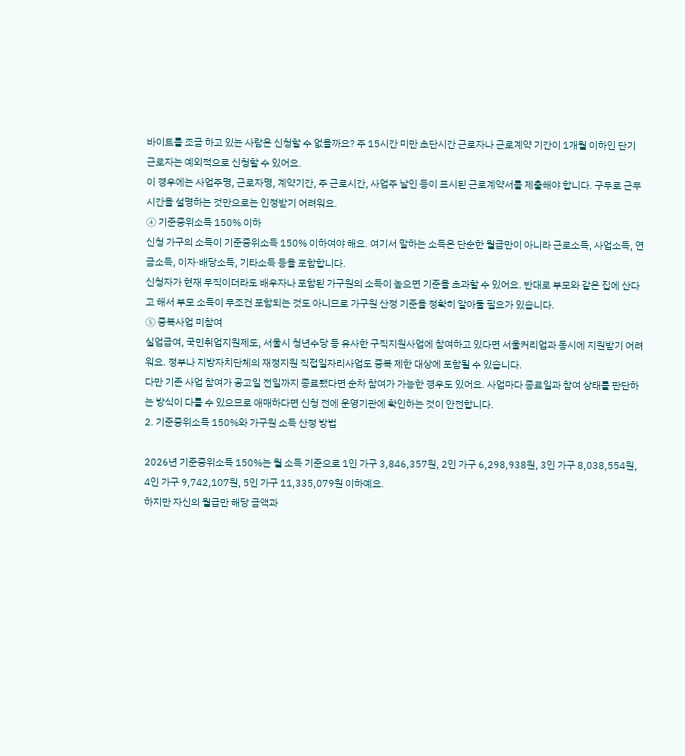바이트를 조금 하고 있는 사람은 신청할 수 없을까요? 주 15시간 미만 초단시간 근로자나 근로계약 기간이 1개월 이하인 단기 근로자는 예외적으로 신청할 수 있어요.
이 경우에는 사업주명, 근로자명, 계약기간, 주 근로시간, 사업주 날인 등이 표시된 근로계약서를 제출해야 합니다. 구두로 근무시간을 설명하는 것만으로는 인정받기 어려워요.
④ 기준중위소득 150% 이하
신청 가구의 소득이 기준중위소득 150% 이하여야 해요. 여기서 말하는 소득은 단순한 월급만이 아니라 근로소득, 사업소득, 연금소득, 이자·배당소득, 기타소득 등을 포함합니다.
신청자가 현재 무직이더라도 배우자나 포함된 가구원의 소득이 높으면 기준을 초과할 수 있어요. 반대로 부모와 같은 집에 산다고 해서 부모 소득이 무조건 포함되는 것도 아니므로 가구원 산정 기준을 정확히 알아둘 필요가 있습니다.
⑤ 중복사업 미참여
실업급여, 국민취업지원제도, 서울시 청년수당 등 유사한 구직지원사업에 참여하고 있다면 서울커리업과 동시에 지원받기 어려워요. 정부나 지방자치단체의 재정지원 직접일자리사업도 중복 제한 대상에 포함될 수 있습니다.
다만 기존 사업 참여가 공고일 전일까지 종료됐다면 순차 참여가 가능한 경우도 있어요. 사업마다 종료일과 참여 상태를 판단하는 방식이 다를 수 있으므로 애매하다면 신청 전에 운영기관에 확인하는 것이 안전합니다.
2. 기준중위소득 150%와 가구원 소득 산정 방법

2026년 기준중위소득 150%는 월 소득 기준으로 1인 가구 3,846,357원, 2인 가구 6,298,938원, 3인 가구 8,038,554원, 4인 가구 9,742,107원, 5인 가구 11,335,079원 이하예요.
하지만 자신의 월급만 해당 금액과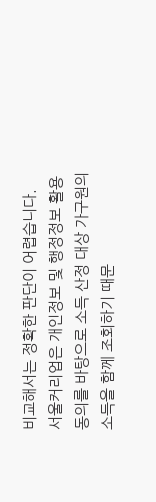비교해서는 정확한 판단이 어렵습니다. 서울커리업은 개인정보 및 행정정보 활용동의를 바탕으로 소득 산정 대상 가구원의 소득을 함께 조회하기 때문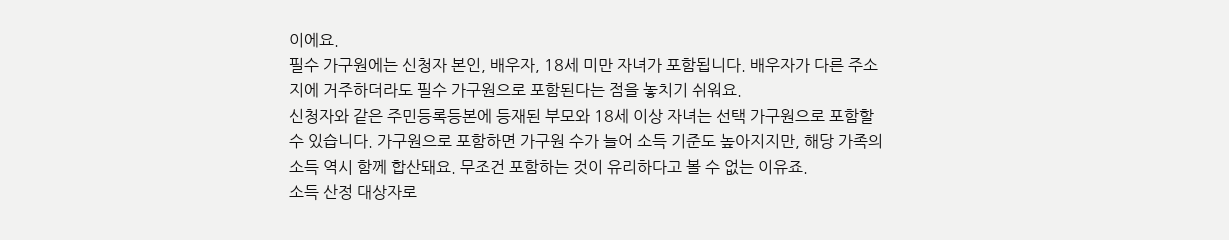이에요.
필수 가구원에는 신청자 본인, 배우자, 18세 미만 자녀가 포함됩니다. 배우자가 다른 주소지에 거주하더라도 필수 가구원으로 포함된다는 점을 놓치기 쉬워요.
신청자와 같은 주민등록등본에 등재된 부모와 18세 이상 자녀는 선택 가구원으로 포함할 수 있습니다. 가구원으로 포함하면 가구원 수가 늘어 소득 기준도 높아지지만, 해당 가족의 소득 역시 함께 합산돼요. 무조건 포함하는 것이 유리하다고 볼 수 없는 이유죠.
소득 산정 대상자로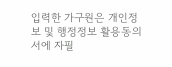입력한 가구원은 개인정보 및 행정정보 활용동의서에 자필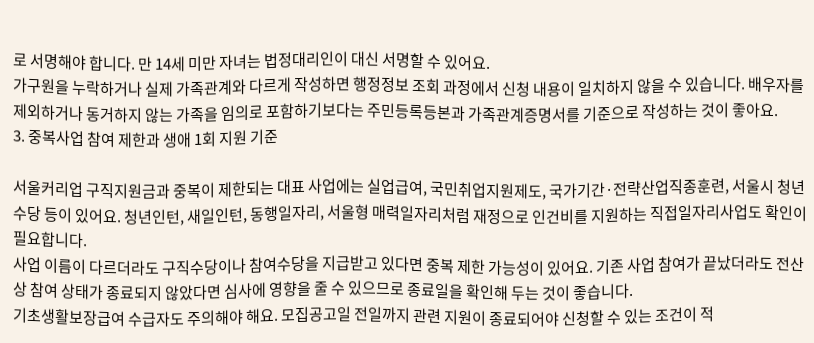로 서명해야 합니다. 만 14세 미만 자녀는 법정대리인이 대신 서명할 수 있어요.
가구원을 누락하거나 실제 가족관계와 다르게 작성하면 행정정보 조회 과정에서 신청 내용이 일치하지 않을 수 있습니다. 배우자를 제외하거나 동거하지 않는 가족을 임의로 포함하기보다는 주민등록등본과 가족관계증명서를 기준으로 작성하는 것이 좋아요.
3. 중복사업 참여 제한과 생애 1회 지원 기준

서울커리업 구직지원금과 중복이 제한되는 대표 사업에는 실업급여, 국민취업지원제도, 국가기간·전략산업직종훈련, 서울시 청년수당 등이 있어요. 청년인턴, 새일인턴, 동행일자리, 서울형 매력일자리처럼 재정으로 인건비를 지원하는 직접일자리사업도 확인이 필요합니다.
사업 이름이 다르더라도 구직수당이나 참여수당을 지급받고 있다면 중복 제한 가능성이 있어요. 기존 사업 참여가 끝났더라도 전산상 참여 상태가 종료되지 않았다면 심사에 영향을 줄 수 있으므로 종료일을 확인해 두는 것이 좋습니다.
기초생활보장급여 수급자도 주의해야 해요. 모집공고일 전일까지 관련 지원이 종료되어야 신청할 수 있는 조건이 적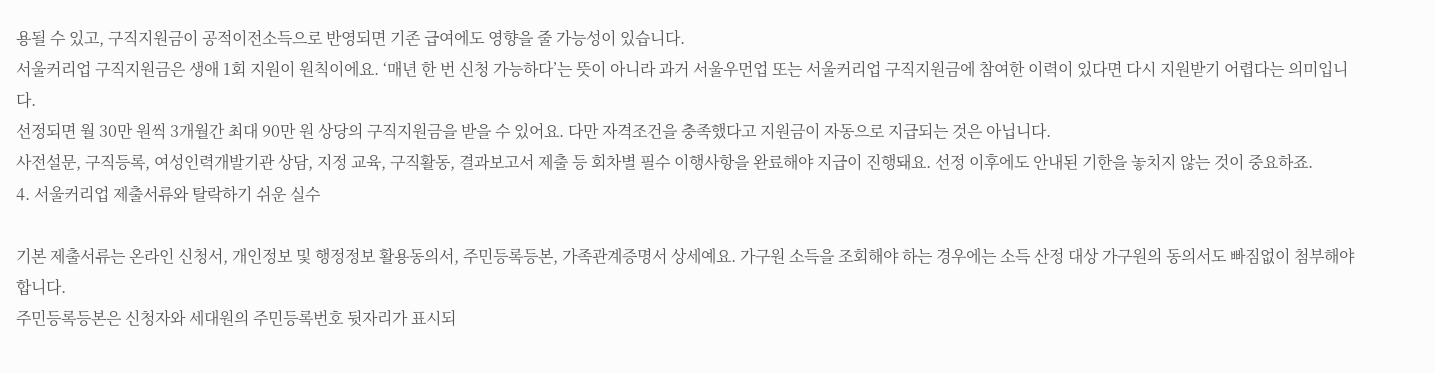용될 수 있고, 구직지원금이 공적이전소득으로 반영되면 기존 급여에도 영향을 줄 가능성이 있습니다.
서울커리업 구직지원금은 생애 1회 지원이 원칙이에요. ‘매년 한 번 신청 가능하다’는 뜻이 아니라 과거 서울우먼업 또는 서울커리업 구직지원금에 참여한 이력이 있다면 다시 지원받기 어렵다는 의미입니다.
선정되면 월 30만 원씩 3개월간 최대 90만 원 상당의 구직지원금을 받을 수 있어요. 다만 자격조건을 충족했다고 지원금이 자동으로 지급되는 것은 아닙니다.
사전설문, 구직등록, 여성인력개발기관 상담, 지정 교육, 구직활동, 결과보고서 제출 등 회차별 필수 이행사항을 완료해야 지급이 진행돼요. 선정 이후에도 안내된 기한을 놓치지 않는 것이 중요하죠.
4. 서울커리업 제출서류와 탈락하기 쉬운 실수

기본 제출서류는 온라인 신청서, 개인정보 및 행정정보 활용동의서, 주민등록등본, 가족관계증명서 상세예요. 가구원 소득을 조회해야 하는 경우에는 소득 산정 대상 가구원의 동의서도 빠짐없이 첨부해야 합니다.
주민등록등본은 신청자와 세대원의 주민등록번호 뒷자리가 표시되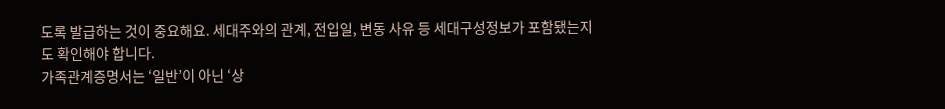도록 발급하는 것이 중요해요. 세대주와의 관계, 전입일, 변동 사유 등 세대구성정보가 포함됐는지도 확인해야 합니다.
가족관계증명서는 ‘일반’이 아닌 ‘상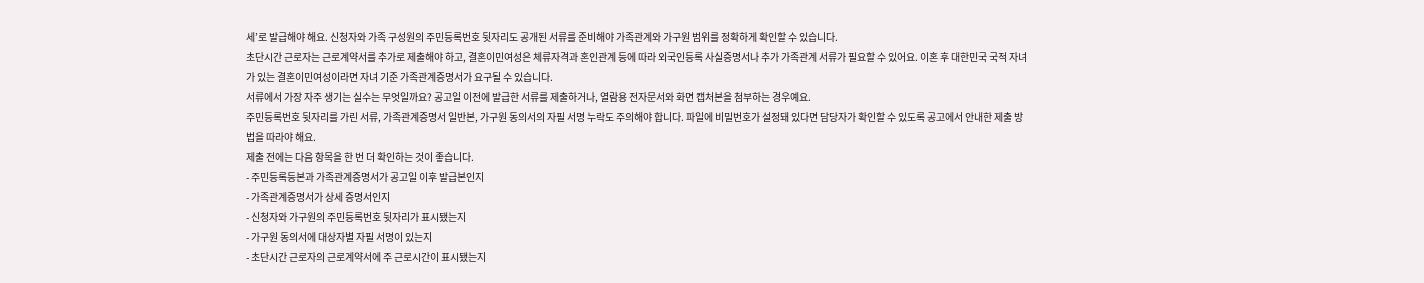세’로 발급해야 해요. 신청자와 가족 구성원의 주민등록번호 뒷자리도 공개된 서류를 준비해야 가족관계와 가구원 범위를 정확하게 확인할 수 있습니다.
초단시간 근로자는 근로계약서를 추가로 제출해야 하고, 결혼이민여성은 체류자격과 혼인관계 등에 따라 외국인등록 사실증명서나 추가 가족관계 서류가 필요할 수 있어요. 이혼 후 대한민국 국적 자녀가 있는 결혼이민여성이라면 자녀 기준 가족관계증명서가 요구될 수 있습니다.
서류에서 가장 자주 생기는 실수는 무엇일까요? 공고일 이전에 발급한 서류를 제출하거나, 열람용 전자문서와 화면 캡처본을 첨부하는 경우예요.
주민등록번호 뒷자리를 가린 서류, 가족관계증명서 일반본, 가구원 동의서의 자필 서명 누락도 주의해야 합니다. 파일에 비밀번호가 설정돼 있다면 담당자가 확인할 수 있도록 공고에서 안내한 제출 방법을 따라야 해요.
제출 전에는 다음 항목을 한 번 더 확인하는 것이 좋습니다.
- 주민등록등본과 가족관계증명서가 공고일 이후 발급본인지
- 가족관계증명서가 상세 증명서인지
- 신청자와 가구원의 주민등록번호 뒷자리가 표시됐는지
- 가구원 동의서에 대상자별 자필 서명이 있는지
- 초단시간 근로자의 근로계약서에 주 근로시간이 표시됐는지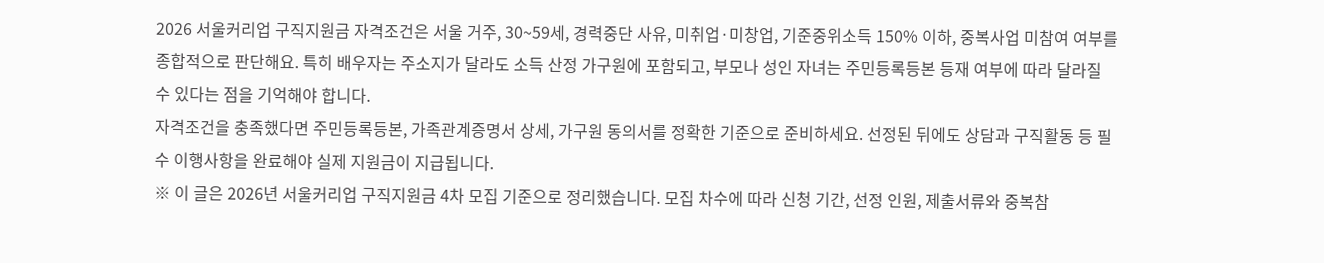2026 서울커리업 구직지원금 자격조건은 서울 거주, 30~59세, 경력중단 사유, 미취업·미창업, 기준중위소득 150% 이하, 중복사업 미참여 여부를 종합적으로 판단해요. 특히 배우자는 주소지가 달라도 소득 산정 가구원에 포함되고, 부모나 성인 자녀는 주민등록등본 등재 여부에 따라 달라질 수 있다는 점을 기억해야 합니다.
자격조건을 충족했다면 주민등록등본, 가족관계증명서 상세, 가구원 동의서를 정확한 기준으로 준비하세요. 선정된 뒤에도 상담과 구직활동 등 필수 이행사항을 완료해야 실제 지원금이 지급됩니다.
※ 이 글은 2026년 서울커리업 구직지원금 4차 모집 기준으로 정리했습니다. 모집 차수에 따라 신청 기간, 선정 인원, 제출서류와 중복참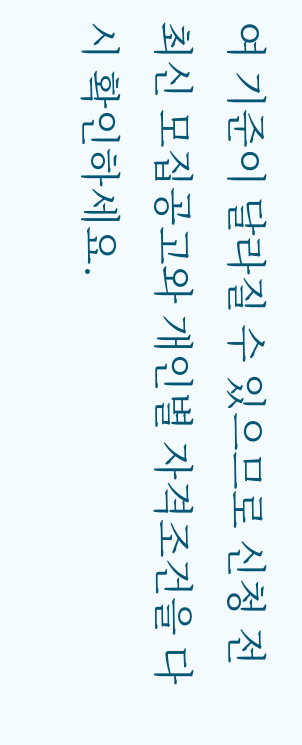여 기준이 달라질 수 있으므로 신청 전 최신 모집공고와 개인별 자격조건을 다시 확인하세요.